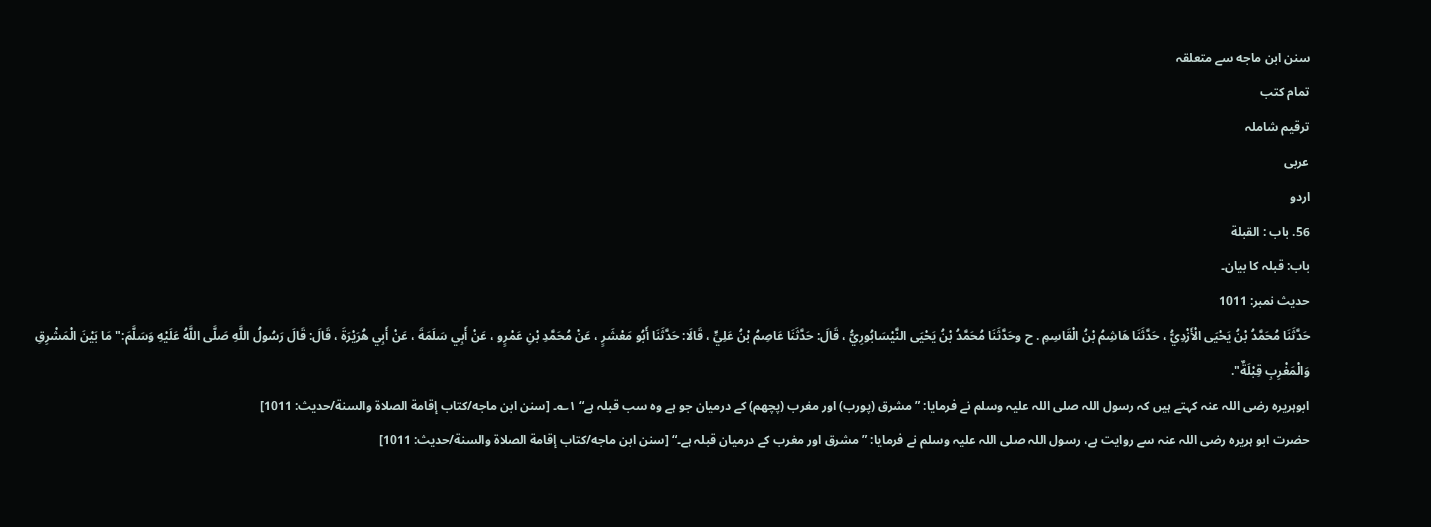سنن ابن ماجه سے متعلقہ
تمام کتب
ترقیم شاملہ
عربی
اردو
56. باب : القبلة
باب: قبلہ کا بیان۔
حدیث نمبر: 1011
حَدَّثَنَا مُحَمَّدُ بْنُ يَحْيَى الْأَزْدِيُّ ، حَدَّثَنَا هَاشِمُ بْنُ الْقَاسِمِ . ح وحَدَّثَنَا مُحَمَّدُ بْنُ يَحْيَى النَّيْسَابُورِيُّ ، قَالَ: حَدَّثَنَا عَاصِمُ بْنُ عَلِيٍّ ، قَالَا: حَدَّثَنَا أَبُو مَعْشَرٍ ، عَنْ مُحَمَّدِ بْنِ عَمْرٍو ، عَنْ أَبِي سَلَمَةَ ، عَنْ أَبِي هُرَيْرَةَ ، قَالَ: قَالَ رَسُولُ اللَّهِ صَلَّى اللَّهُ عَلَيْهِ وَسَلَّمَ:" مَا بَيْنَ الْمَشْرِقِ وَالْمَغْرِبِ قِبْلَةٌ".
ابوہریرہ رضی اللہ عنہ کہتے ہیں کہ رسول اللہ صلی اللہ علیہ وسلم نے فرمایا: ”مشرق (پورب) اور مغرب (پچھم) کے درمیان جو ہے وہ سب قبلہ ہے“ ۱؎۔ [سنن ابن ماجه/كتاب إقامة الصلاة والسنة/حدیث: 1011]
حضرت ابو ہریرہ رضی اللہ عنہ سے روایت ہے، رسول اللہ صلی اللہ علیہ وسلم نے فرمایا: ”مشرق اور مغرب کے درمیان قبلہ ہے۔“ [سنن ابن ماجه/كتاب إقامة الصلاة والسنة/حدیث: 1011]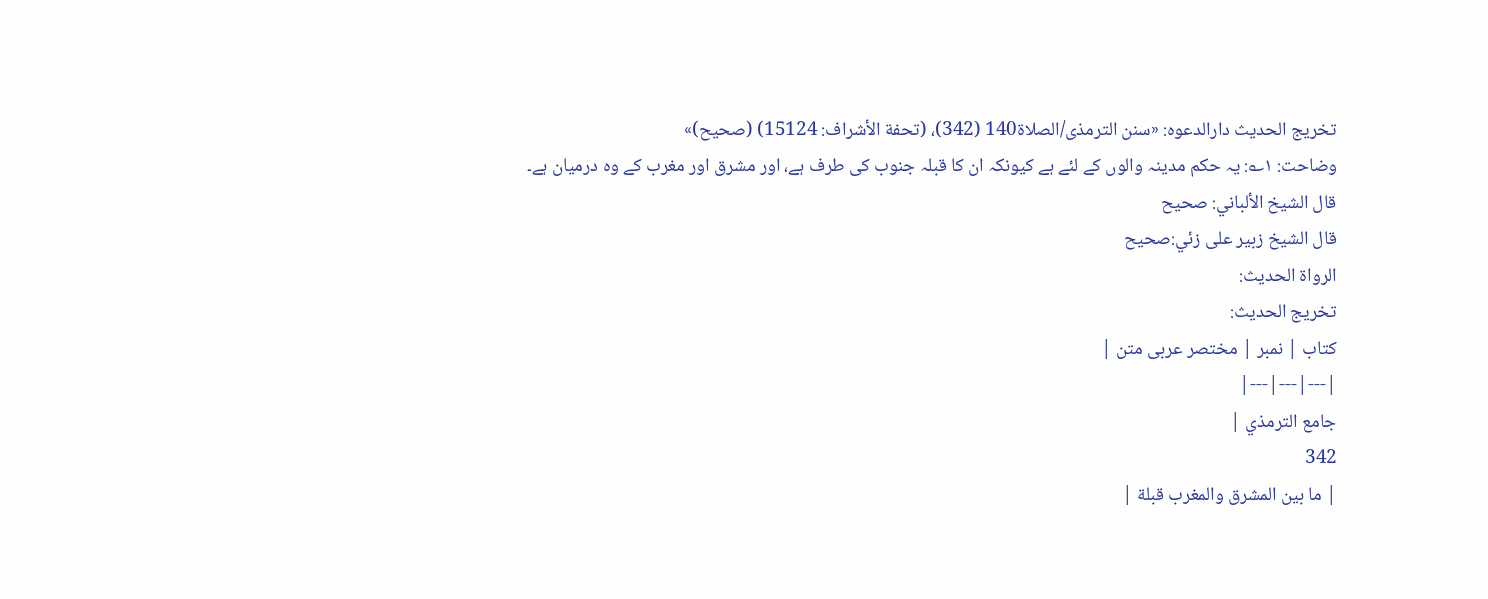تخریج الحدیث دارالدعوہ: «سنن الترمذی/الصلاة140 (342)، (تحفة الأشراف: 15124) (صحیح)»
وضاحت: ۱؎: یہ حکم مدینہ والوں کے لئے ہے کیونکہ ان کا قبلہ جنوب کی طرف ہے، اور مشرق اور مغرب کے وہ درمیان ہے۔
قال الشيخ الألباني: صحيح
قال الشيخ زبير على زئي:صحيح
الرواة الحديث:
تخريج الحديث:
کتاب | نمبر | مختصر عربی متن |
|---|---|---|
جامع الترمذي |
342
| ما بين المشرق والمغرب قبلة |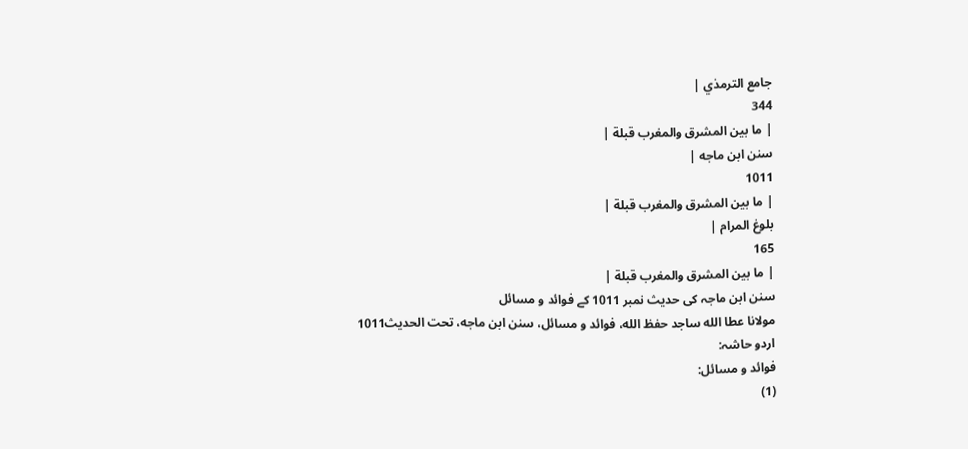جامع الترمذي |
344
| ما بين المشرق والمغرب قبلة |
سنن ابن ماجه |
1011
| ما بين المشرق والمغرب قبلة |
بلوغ المرام |
165
| ما بين المشرق والمغرب قبلة |
سنن ابن ماجہ کی حدیث نمبر 1011 کے فوائد و مسائل
مولانا عطا الله ساجد حفظ الله، فوائد و مسائل، سنن ابن ماجه، تحت الحديث1011
اردو حاشہ:
فوائد و مسائل:
(1)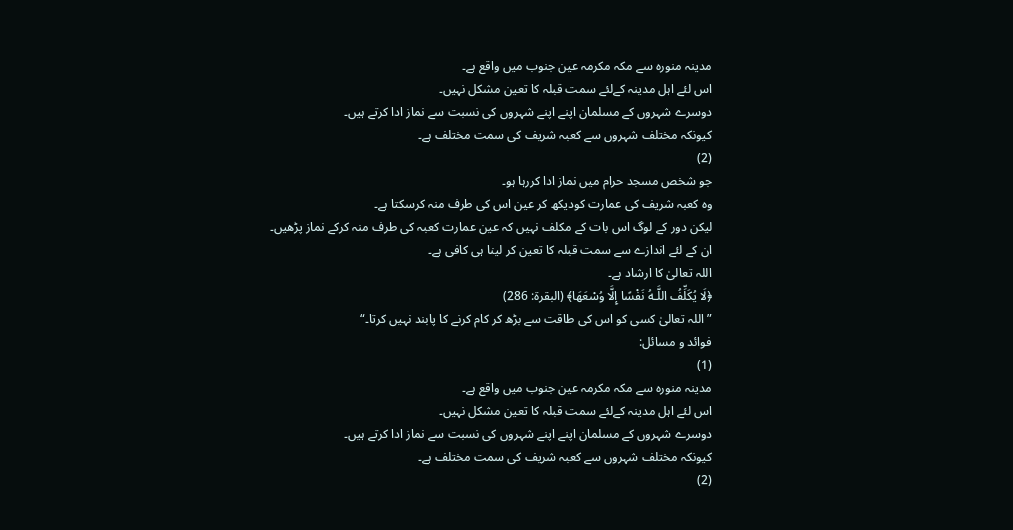مدینہ منورہ سے مکہ مکرمہ عین جنوب میں واقع ہے۔
اس لئے اہل مدینہ کےلئے سمت قبلہ کا تعین مشکل نہیں۔
دوسرے شہروں کے مسلمان اپنے اپنے شہروں کی نسبت سے نماز ادا کرتے ہیں۔
کیونکہ مختلف شہروں سے کعبہ شریف کی سمت مختلف ہے۔
(2)
جو شخص مسجد حرام میں نماز ادا کررہا ہو۔
وہ کعبہ شریف کی عمارت کودیکھ کر عین اس کی طرف منہ کرسکتا ہے۔
لیکن دور کے لوگ اس بات کے مکلف نہیں کہ عین عمارت کعبہ کی طرف منہ کرکے نماز پڑھیں۔
ان کے لئے اندازے سے سمت قبلہ کا تعین کر لینا ہی کافی ہے۔
اللہ تعالیٰ کا ارشاد ہے۔
﴿لَا يُكَلِّفُ اللَّـهُ نَفْسًا إِلَّا وُسْعَهَا﴾ (البقرۃ: 286)
”اللہ تعالیٰ کسی کو اس کی طاقت سے بڑھ کر کام کرنے کا پابند نہیں کرتا۔“
فوائد و مسائل:
(1)
مدینہ منورہ سے مکہ مکرمہ عین جنوب میں واقع ہے۔
اس لئے اہل مدینہ کےلئے سمت قبلہ کا تعین مشکل نہیں۔
دوسرے شہروں کے مسلمان اپنے اپنے شہروں کی نسبت سے نماز ادا کرتے ہیں۔
کیونکہ مختلف شہروں سے کعبہ شریف کی سمت مختلف ہے۔
(2)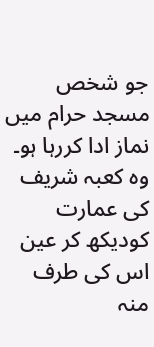جو شخص مسجد حرام میں نماز ادا کررہا ہو۔
وہ کعبہ شریف کی عمارت کودیکھ کر عین اس کی طرف منہ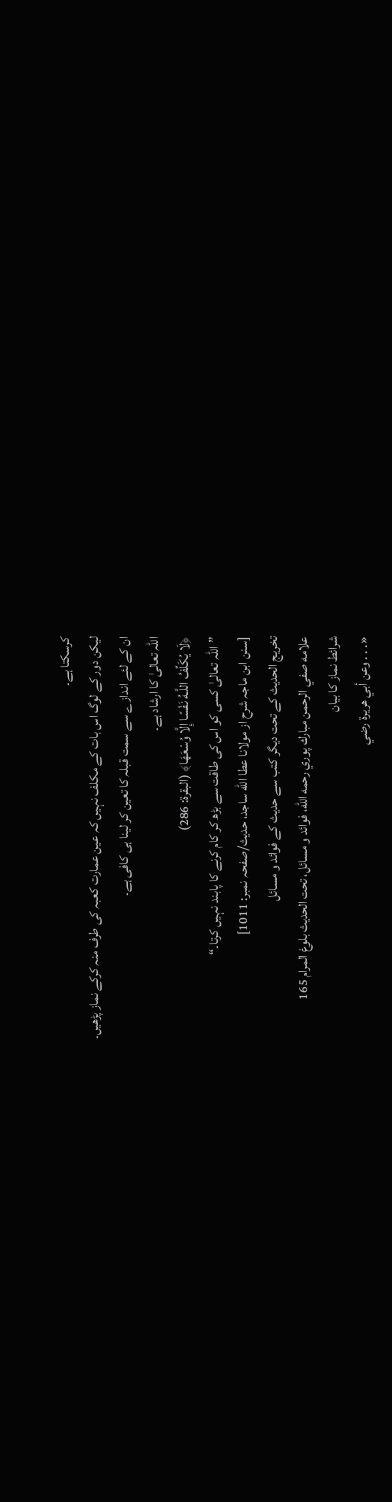کرسکتا ہے۔
لیکن دور کے لوگ اس بات کے مکلف نہیں کہ عین عمارت کعبہ کی طرف منہ کرکے نماز پڑھیں۔
ان کے لئے اندازے سے سمت قبلہ کا تعین کر لینا ہی کافی ہے۔
اللہ تعالیٰ کا ارشاد ہے۔
﴿لَا يُكَلِّفُ اللَّـهُ نَفْسًا إِلَّا وُسْعَهَا﴾ (البقرۃ: 286)
”اللہ تعالیٰ کسی کو اس کی طاقت سے بڑھ کر کام کرنے کا پابند نہیں کرتا۔“
[سنن ابن ماجہ شرح از مولانا عطا الله ساجد، حدیث/صفحہ نمبر: 1011]
تخریج الحدیث کے تحت دیگر کتب سے حدیث کے فوائد و مسائل
علامه صفي الرحمن مبارك پوري رحمه الله، فوائد و مسائل، تحت الحديث بلوغ المرام 165
شرائط نماز کا بیان
«. . . وعن أبي هريرة رضي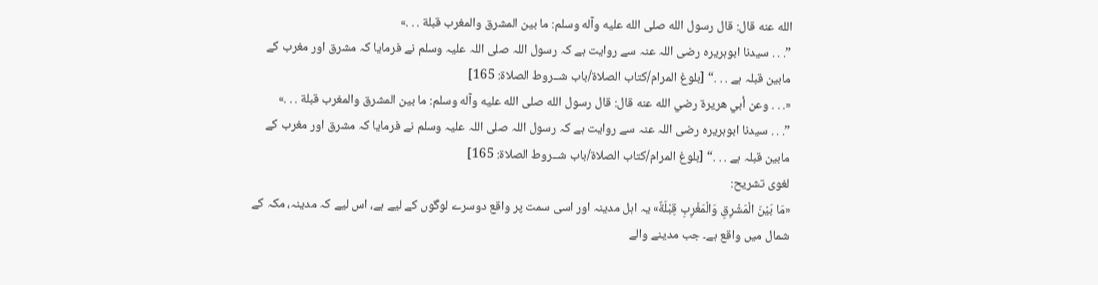الله عنه قال: قال رسول الله صلى الله عليه وآله وسلم: ما بين المشرق والمغرب قبلة . . .»
”. . . سیدنا ابوہریرہ رضی اللہ عنہ سے روایت ہے کہ رسول اللہ صلی اللہ علیہ وسلم نے فرمایا کہ مشرق اور مغرب کے مابین قبلہ ہے . . .“ [بلوغ المرام/كتاب الصلاة/باب شــروط الصلاة: 165]
«. . . وعن أبي هريرة رضي الله عنه قال: قال رسول الله صلى الله عليه وآله وسلم: ما بين المشرق والمغرب قبلة . . .»
”. . . سیدنا ابوہریرہ رضی اللہ عنہ سے روایت ہے کہ رسول اللہ صلی اللہ علیہ وسلم نے فرمایا کہ مشرق اور مغرب کے مابین قبلہ ہے . . .“ [بلوغ المرام/كتاب الصلاة/باب شــروط الصلاة: 165]
لغوی تشریح:
«مَا بَيْنَ الْمَشْرِقِ وَالْمَغْرِبِ قِبْلَةٌ» یہ اہل مدینہ اور اسی سمت پر واقع دوسرے لوگوں کے لیے ہے، اس لیے کہ مدینہ، مکہ کے شمال میں واقع ہے۔ جب مدینے والے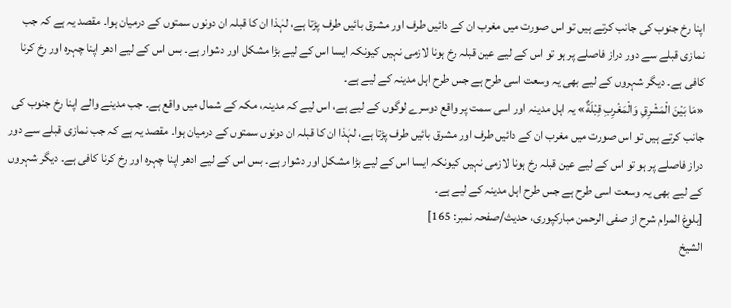اپنا رخ جنوب کی جانب کرتے ہیں تو اس صورت میں مغرب ان کے دائیں طرف اور مشرق بائیں طرف پڑتا ہے، لہٰذا ان کا قبلہ ان دونوں سمتوں کے درمیان ہوا۔ مقصد یہ ہے کہ جب نمازی قبلے سے دور دراز فاصلے پر ہو تو اس کے لیے عین قبلہ رخ ہونا لازمی نہیں کیونکہ ایسا اس کے لیے بڑا مشکل اور دشوار ہے۔ بس اس کے لیے ادھر اپنا چہرہ اور رخ کرنا کافی ہے۔ دیگر شہروں کے لیے بھی یہ وسعت اسی طرح ہے جس طرح اہل مدینہ کے لیے ہے۔
«مَا بَيْنَ الْمَشْرِقِ وَالْمَغْرِبِ قِبْلَةٌ» یہ اہل مدینہ اور اسی سمت پر واقع دوسرے لوگوں کے لیے ہے، اس لیے کہ مدینہ، مکہ کے شمال میں واقع ہے۔ جب مدینے والے اپنا رخ جنوب کی جانب کرتے ہیں تو اس صورت میں مغرب ان کے دائیں طرف اور مشرق بائیں طرف پڑتا ہے، لہٰذا ان کا قبلہ ان دونوں سمتوں کے درمیان ہوا۔ مقصد یہ ہے کہ جب نمازی قبلے سے دور دراز فاصلے پر ہو تو اس کے لیے عین قبلہ رخ ہونا لازمی نہیں کیونکہ ایسا اس کے لیے بڑا مشکل اور دشوار ہے۔ بس اس کے لیے ادھر اپنا چہرہ اور رخ کرنا کافی ہے۔ دیگر شہروں کے لیے بھی یہ وسعت اسی طرح ہے جس طرح اہل مدینہ کے لیے ہے۔
[بلوغ المرام شرح از صفی الرحمن مبارکپوری، حدیث/صفحہ نمبر: 165]
الشیخ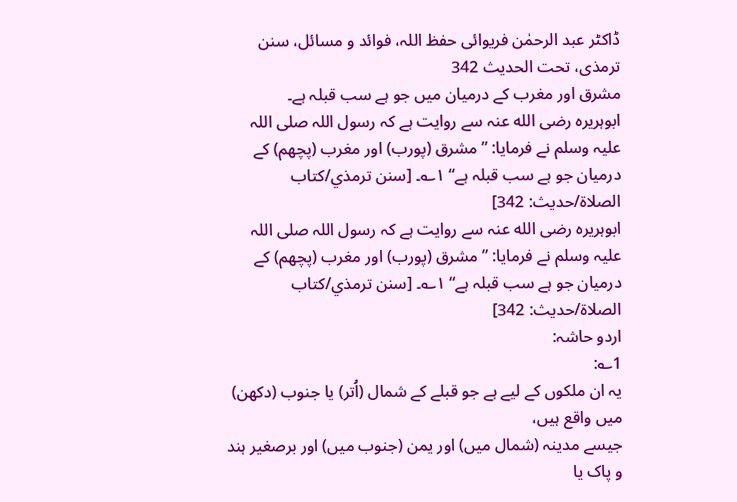ڈاکٹر عبد الرحمٰن فریوائی حفظ اللہ، فوائد و مسائل، سنن ترمذی، تحت الحديث 342
مشرق اور مغرب کے درمیان میں جو ہے سب قبلہ ہے۔
ابوہریرہ رضی الله عنہ سے روایت ہے کہ رسول اللہ صلی اللہ علیہ وسلم نے فرمایا: ”مشرق (پورب) اور مغرب (پچھم) کے درمیان جو ہے سب قبلہ ہے“ ۱؎۔ [سنن ترمذي/كتاب الصلاة/حدیث: 342]
ابوہریرہ رضی الله عنہ سے روایت ہے کہ رسول اللہ صلی اللہ علیہ وسلم نے فرمایا: ”مشرق (پورب) اور مغرب (پچھم) کے درمیان جو ہے سب قبلہ ہے“ ۱؎۔ [سنن ترمذي/كتاب الصلاة/حدیث: 342]
اردو حاشہ:
1؎:
یہ ان ملکوں کے لیے ہے جو قبلے کے شمال (اُتر) یا جنوب (دکھن) میں واقع ہیں،
جیسے مدینہ (شمال میں) اور یمن (جنوب میں) اور برصغیر ہند و پاک یا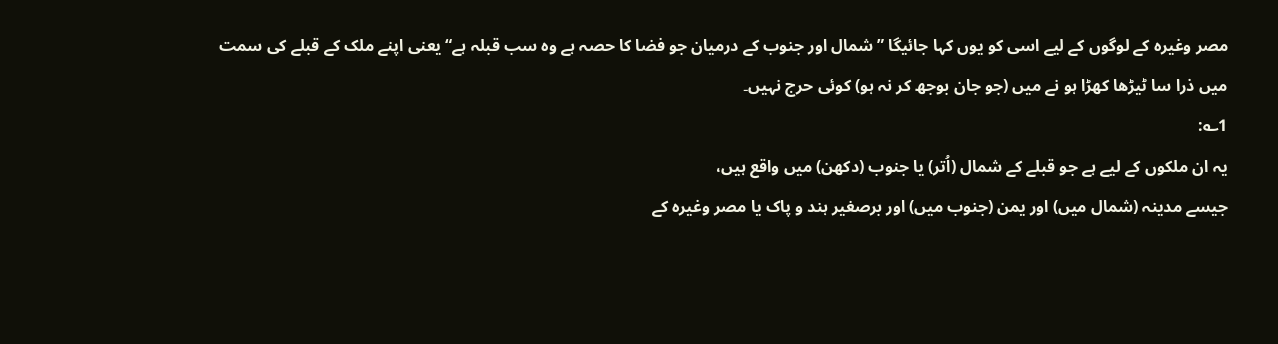مصر وغیرہ کے لوگوں کے لیے اسی کو یوں کہا جائیگا ”شمال اور جنوب کے درمیان جو فضا کا حصہ ہے وہ سب قبلہ ہے“ یعنی اپنے ملک کے قبلے کی سمت میں ذرا سا ٹیڑھا کھڑا ہو نے میں (جو جان بوجھ کر نہ ہو) کوئی حرج نہیں۔
1؎:
یہ ان ملکوں کے لیے ہے جو قبلے کے شمال (اُتر) یا جنوب (دکھن) میں واقع ہیں،
جیسے مدینہ (شمال میں) اور یمن (جنوب میں) اور برصغیر ہند و پاک یا مصر وغیرہ کے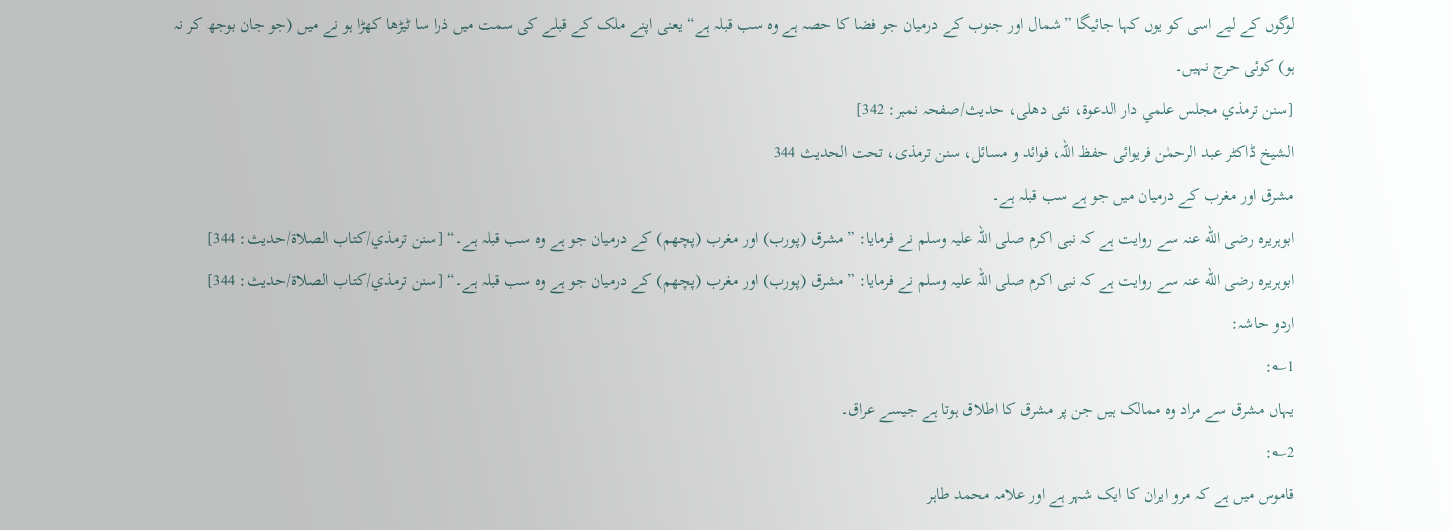لوگوں کے لیے اسی کو یوں کہا جائیگا ”شمال اور جنوب کے درمیان جو فضا کا حصہ ہے وہ سب قبلہ ہے“ یعنی اپنے ملک کے قبلے کی سمت میں ذرا سا ٹیڑھا کھڑا ہو نے میں (جو جان بوجھ کر نہ ہو) کوئی حرج نہیں۔
[سنن ترمذي مجلس علمي دار الدعوة، نئى دهلى، حدیث/صفحہ نمبر: 342]
الشیخ ڈاکٹر عبد الرحمٰن فریوائی حفظ اللہ، فوائد و مسائل، سنن ترمذی، تحت الحديث 344
مشرق اور مغرب کے درمیان میں جو ہے سب قبلہ ہے۔
ابوہریرہ رضی الله عنہ سے روایت ہے کہ نبی اکرم صلی اللہ علیہ وسلم نے فرمایا: ”مشرق (پورب) اور مغرب (پچھم) کے درمیان جو ہے وہ سب قبلہ ہے۔“ [سنن ترمذي/كتاب الصلاة/حدیث: 344]
ابوہریرہ رضی الله عنہ سے روایت ہے کہ نبی اکرم صلی اللہ علیہ وسلم نے فرمایا: ”مشرق (پورب) اور مغرب (پچھم) کے درمیان جو ہے وہ سب قبلہ ہے۔“ [سنن ترمذي/كتاب الصلاة/حدیث: 344]
اردو حاشہ:
1؎:
یہاں مشرق سے مراد وہ ممالک ہیں جن پر مشرق کا اطلاق ہوتا ہے جیسے عراق۔
2؎:
قاموس میں ہے کہ مرو ایران کا ایک شہر ہے اور علامہ محمد طاہر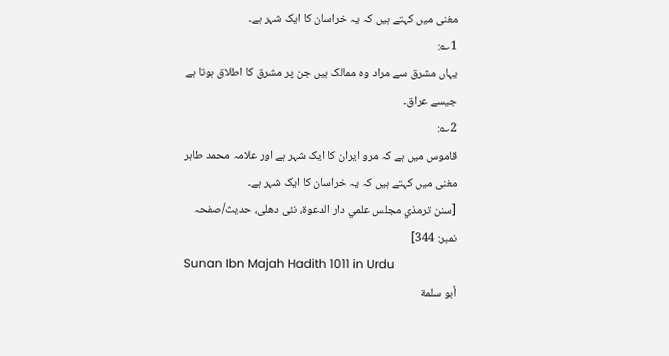مغنی میں کہتے ہیں کہ یہ خراسان کا ایک شہر ہے۔
1؎:
یہاں مشرق سے مراد وہ ممالک ہیں جن پر مشرق کا اطلاق ہوتا ہے جیسے عراق۔
2؎:
قاموس میں ہے کہ مرو ایران کا ایک شہر ہے اور علامہ محمد طاہر مغنی میں کہتے ہیں کہ یہ خراسان کا ایک شہر ہے۔
[سنن ترمذي مجلس علمي دار الدعوة، نئى دهلى، حدیث/صفحہ نمبر: 344]
Sunan Ibn Majah Hadith 1011 in Urdu
أبو سلمة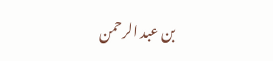بن عبد الرحمن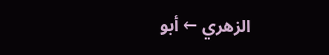الزهري ← أبو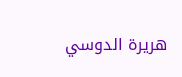هريرة الدوسي